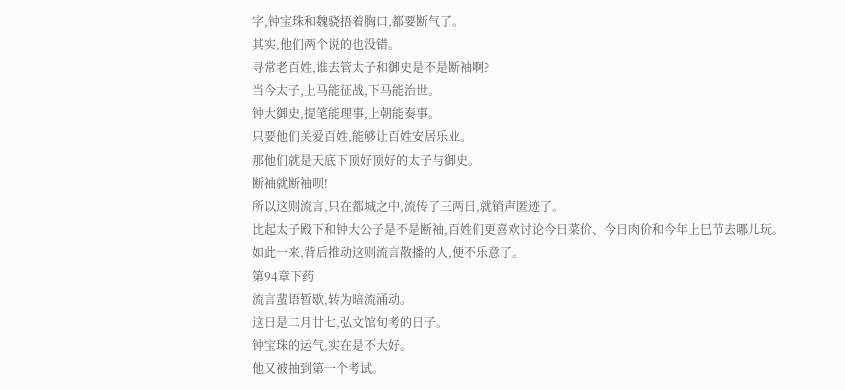字,钟宝珠和魏骁捂着胸口,都要断气了。
其实,他们两个说的也没错。
寻常老百姓,谁去管太子和御史是不是断袖啊?
当今太子,上马能征战,下马能治世。
钟大御史,提笔能理事,上朝能奏事。
只要他们关爱百姓,能够让百姓安居乐业。
那他们就是天底下顶好顶好的太子与御史。
断袖就断袖呗!
所以这则流言,只在都城之中,流传了三两日,就销声匿迹了。
比起太子殿下和钟大公子是不是断袖,百姓们更喜欢讨论今日菜价、今日肉价和今年上巳节去哪儿玩。
如此一来,背后推动这则流言散播的人,便不乐意了。
第94章下药
流言蜚语暂歇,转为暗流涌动。
这日是二月廿七,弘文馆旬考的日子。
钟宝珠的运气,实在是不大好。
他又被抽到第一个考试。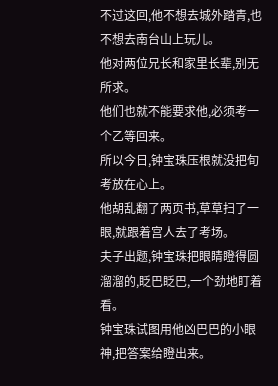不过这回,他不想去城外踏青,也不想去南台山上玩儿。
他对两位兄长和家里长辈,别无所求。
他们也就不能要求他,必须考一个乙等回来。
所以今日,钟宝珠压根就没把旬考放在心上。
他胡乱翻了两页书,草草扫了一眼,就跟着宫人去了考场。
夫子出题,钟宝珠把眼睛瞪得圆溜溜的,眨巴眨巴,一个劲地盯着看。
钟宝珠试图用他凶巴巴的小眼神,把答案给瞪出来。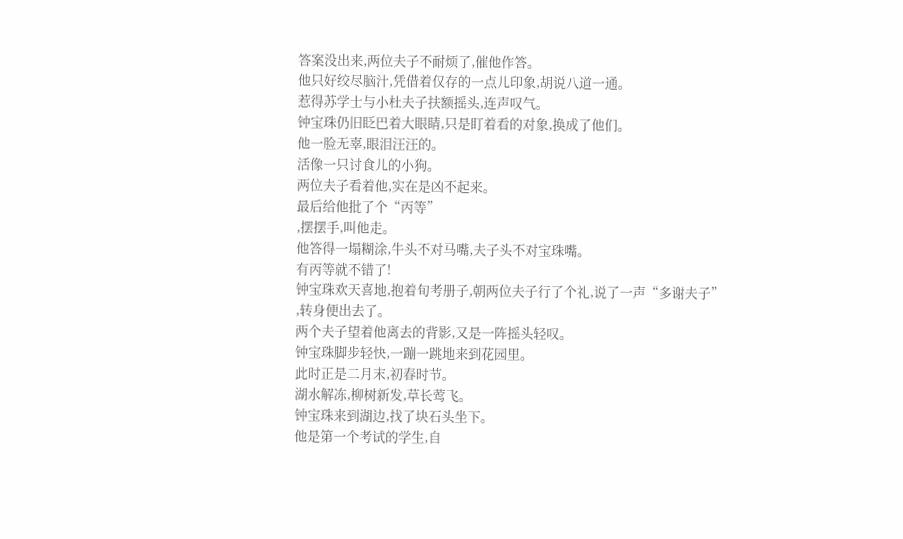答案没出来,两位夫子不耐烦了,催他作答。
他只好绞尽脑汁,凭借着仅存的一点儿印象,胡说八道一通。
惹得苏学士与小杜夫子扶额摇头,连声叹气。
钟宝珠仍旧眨巴着大眼睛,只是盯着看的对象,换成了他们。
他一脸无辜,眼泪汪汪的。
活像一只讨食儿的小狗。
两位夫子看着他,实在是凶不起来。
最后给他批了个“丙等”
,摆摆手,叫他走。
他答得一塌糊涂,牛头不对马嘴,夫子头不对宝珠嘴。
有丙等就不错了!
钟宝珠欢天喜地,抱着旬考册子,朝两位夫子行了个礼,说了一声“多谢夫子”
,转身便出去了。
两个夫子望着他离去的背影,又是一阵摇头轻叹。
钟宝珠脚步轻快,一蹦一跳地来到花园里。
此时正是二月末,初春时节。
湖水解冻,柳树新发,草长莺飞。
钟宝珠来到湖边,找了块石头坐下。
他是第一个考试的学生,自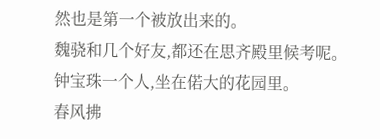然也是第一个被放出来的。
魏骁和几个好友,都还在思齐殿里候考呢。
钟宝珠一个人,坐在偌大的花园里。
春风拂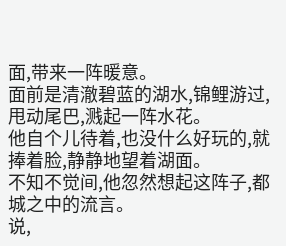面,带来一阵暖意。
面前是清澈碧蓝的湖水,锦鲤游过,甩动尾巴,溅起一阵水花。
他自个儿待着,也没什么好玩的,就捧着脸,静静地望着湖面。
不知不觉间,他忽然想起这阵子,都城之中的流言。
说,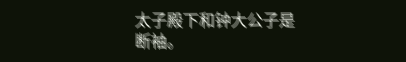太子殿下和钟大公子是断袖。